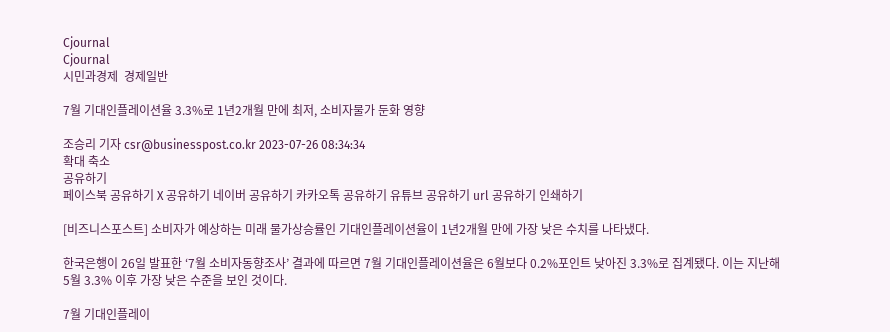Cjournal
Cjournal
시민과경제  경제일반

7월 기대인플레이션율 3.3%로 1년2개월 만에 최저, 소비자물가 둔화 영향

조승리 기자 csr@businesspost.co.kr 2023-07-26 08:34:34
확대 축소
공유하기
페이스북 공유하기 X 공유하기 네이버 공유하기 카카오톡 공유하기 유튜브 공유하기 url 공유하기 인쇄하기

[비즈니스포스트] 소비자가 예상하는 미래 물가상승률인 기대인플레이션율이 1년2개월 만에 가장 낮은 수치를 나타냈다.

한국은행이 26일 발표한 ‘7월 소비자동향조사’ 결과에 따르면 7월 기대인플레이션율은 6월보다 0.2%포인트 낮아진 3.3%로 집계됐다. 이는 지난해 5월 3.3% 이후 가장 낮은 수준을 보인 것이다.

7월 기대인플레이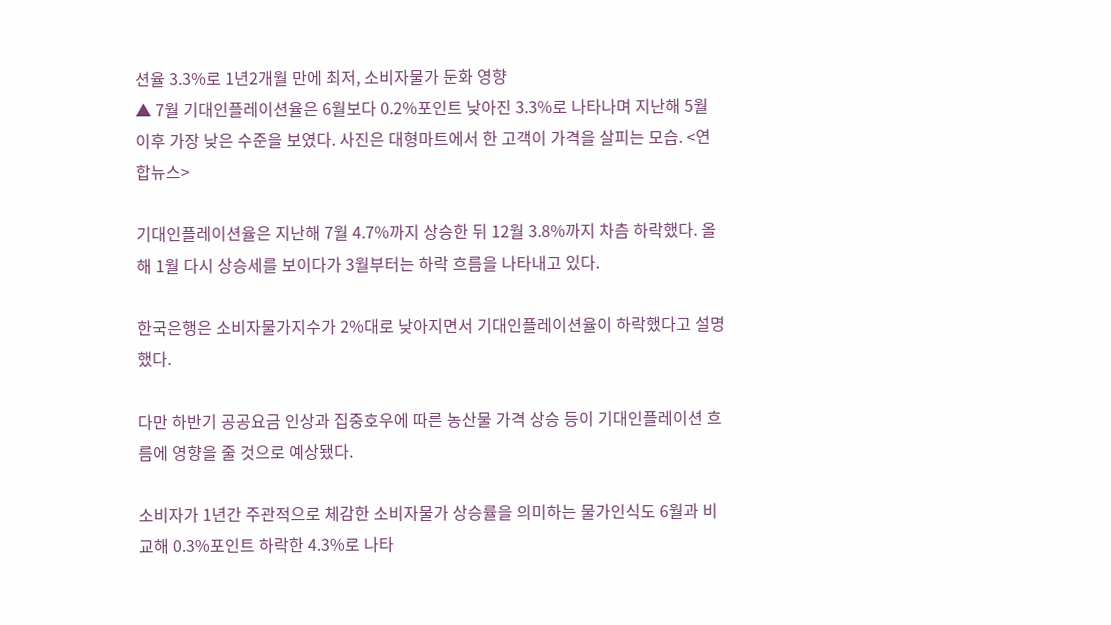션율 3.3%로 1년2개월 만에 최저, 소비자물가 둔화 영향
▲ 7월 기대인플레이션율은 6월보다 0.2%포인트 낮아진 3.3%로 나타나며 지난해 5월 이후 가장 낮은 수준을 보였다. 사진은 대형마트에서 한 고객이 가격을 살피는 모습. <연합뉴스>

기대인플레이션율은 지난해 7월 4.7%까지 상승한 뒤 12월 3.8%까지 차츰 하락했다. 올해 1월 다시 상승세를 보이다가 3월부터는 하락 흐름을 나타내고 있다.

한국은행은 소비자물가지수가 2%대로 낮아지면서 기대인플레이션율이 하락했다고 설명했다.

다만 하반기 공공요금 인상과 집중호우에 따른 농산물 가격 상승 등이 기대인플레이션 흐름에 영향을 줄 것으로 예상됐다.

소비자가 1년간 주관적으로 체감한 소비자물가 상승률을 의미하는 물가인식도 6월과 비교해 0.3%포인트 하락한 4.3%로 나타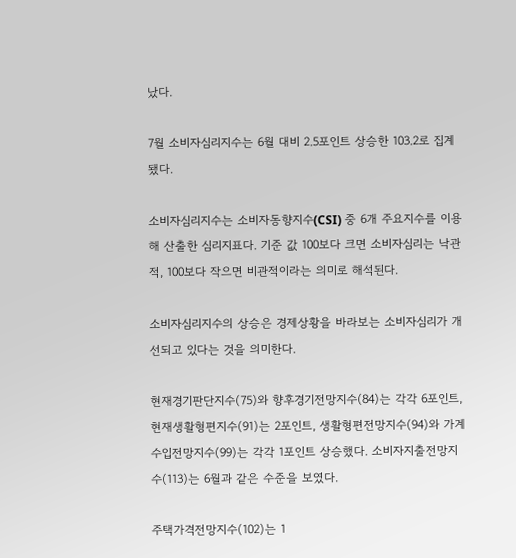났다.

7월 소비자심리지수는 6월 대비 2.5포인트 상승한 103.2로 집계됐다.

소비자심리지수는 소비자동향지수(CSI) 중 6개 주요지수를 이용해 산출한 심리지표다. 기준 값 100보다 크면 소비자심리는 낙관적, 100보다 작으면 비관적이라는 의미로 해석된다.

소비자심리지수의 상승은 경제상황을 바라보는 소비자심리가 개선되고 있다는 것을 의미한다.

현재경기판단지수(75)와 향후경기전망지수(84)는 각각 6포인트, 현재생활형편지수(91)는 2포인트, 생활형편전망지수(94)와 가계수입전망지수(99)는 각각 1포인트 상승했다. 소비자지출전망지수(113)는 6월과 같은 수준을 보였다.

주택가격전망지수(102)는 1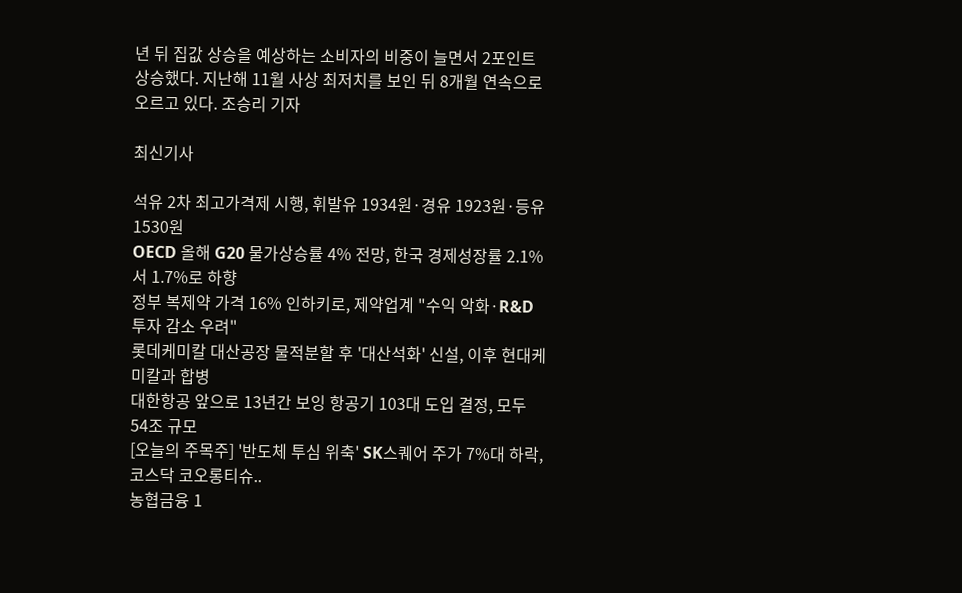년 뒤 집값 상승을 예상하는 소비자의 비중이 늘면서 2포인트 상승했다. 지난해 11월 사상 최저치를 보인 뒤 8개월 연속으로 오르고 있다. 조승리 기자

최신기사

석유 2차 최고가격제 시행, 휘발유 1934원·경유 1923원·등유 1530원
OECD 올해 G20 물가상승률 4% 전망, 한국 경제성장률 2.1%서 1.7%로 하향
정부 복제약 가격 16% 인하키로, 제약업계 "수익 악화·R&D 투자 감소 우려"
롯데케미칼 대산공장 물적분할 후 '대산석화' 신설, 이후 현대케미칼과 합병
대한항공 앞으로 13년간 보잉 항공기 103대 도입 결정, 모두 54조 규모
[오늘의 주목주] '반도체 투심 위축' SK스퀘어 주가 7%대 하락, 코스닥 코오롱티슈..
농협금융 1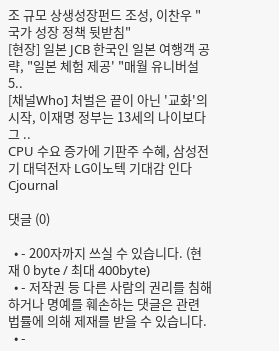조 규모 상생성장펀드 조성, 이찬우 "국가 성장 정책 뒷받침"
[현장] 일본 JCB 한국인 일본 여행객 공략, "일본 체험 제공' "매월 유니버설 5..
[채널Who] 처벌은 끝이 아닌 '교화'의 시작, 이재명 정부는 13세의 나이보다 그 ..
CPU 수요 증가에 기판주 수혜, 삼성전기 대덕전자 LG이노텍 기대감 인다
Cjournal

댓글 (0)

  • - 200자까지 쓰실 수 있습니다. (현재 0 byte / 최대 400byte)
  • - 저작권 등 다른 사람의 권리를 침해하거나 명예를 훼손하는 댓글은 관련 법률에 의해 제재를 받을 수 있습니다.
  • -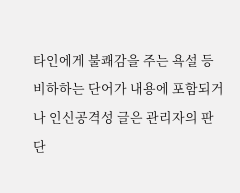타인에게 불쾌감을 주는 욕설 등 비하하는 단어가 내용에 포함되거나 인신공격성 글은 관리자의 판단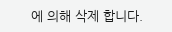에 의해 삭제 합니다.